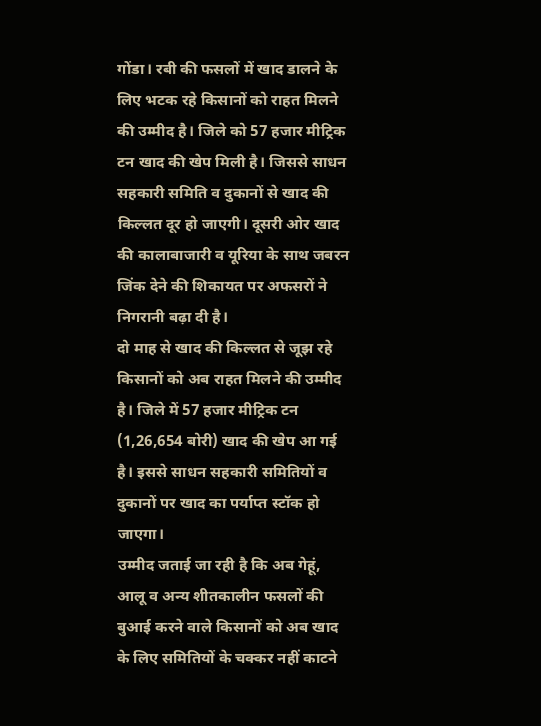गोंडा। रबी की फसलों में खाद डालने के लिए भटक रहे किसानों को राहत मिलने की उम्मीद है। जिले को 57 हजार मीट्रिक टन खाद की खेप मिली है। जिससे साधन सहकारी समिति व दुकानों से खाद की किल्लत दूर हो जाएगी। दूसरी ओर खाद की कालाबाजारी व यूरिया के साथ जबरन जिंक देने की शिकायत पर अफसरों ने निगरानी बढ़ा दी है।
दो माह से खाद की किल्लत से जूझ रहे किसानों को अब राहत मिलने की उम्मीद है। जिले में 57 हजार मीट्रिक टन (1,26,654 बोरी) खाद की खेप आ गई है। इससे साधन सहकारी समितियों व दुकानों पर खाद का पर्याप्त स्टॉक हो जाएगा।
उम्मीद जताई जा रही है कि अब गेहूं, आलू व अन्य शीतकालीन फसलों की बुआई करने वाले किसानों को अब खाद के लिए समितियों के चक्कर नहीं काटने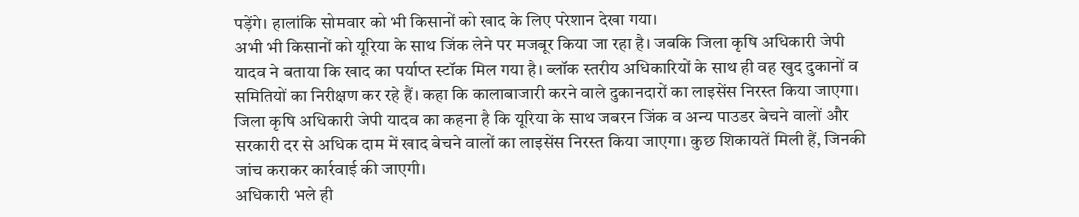पड़ेंगे। हालांकि सोमवार को भी किसानों को खाद के लिए परेशान देखा गया।
अभी भी किसानों को यूरिया के साथ जिंक लेने पर मजबूर किया जा रहा है। जबकि जिला कृषि अधिकारी जेपी यादव ने बताया कि खाद का पर्याप्त स्टॉक मिल गया है। ब्लॉक स्तरीय अधिकारियों के साथ ही वह खुद दुकानों व समितियों का निरीक्षण कर रहे हैं। कहा कि कालाबाजारी करने वाले दुकानदारों का लाइसेंस निरस्त किया जाएगा।
जिला कृषि अधिकारी जेपी यादव का कहना है कि यूरिया के साथ जबरन जिंक व अन्य पाउडर बेचने वालों और सरकारी दर से अधिक दाम में खाद बेचने वालों का लाइसेंस निरस्त किया जाएगा। कुछ शिकायतें मिली हैं, जिनकी जांच कराकर कार्रवाई की जाएगी।
अधिकारी भले ही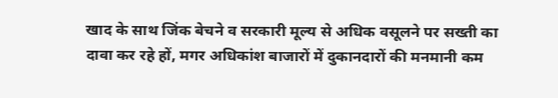खाद के साथ जिंक बेचने व सरकारी मूल्य से अधिक वसूलने पर सख्ती का दावा कर रहे हों, मगर अधिकांश बाजारों में दुकानदारों की मनमानी कम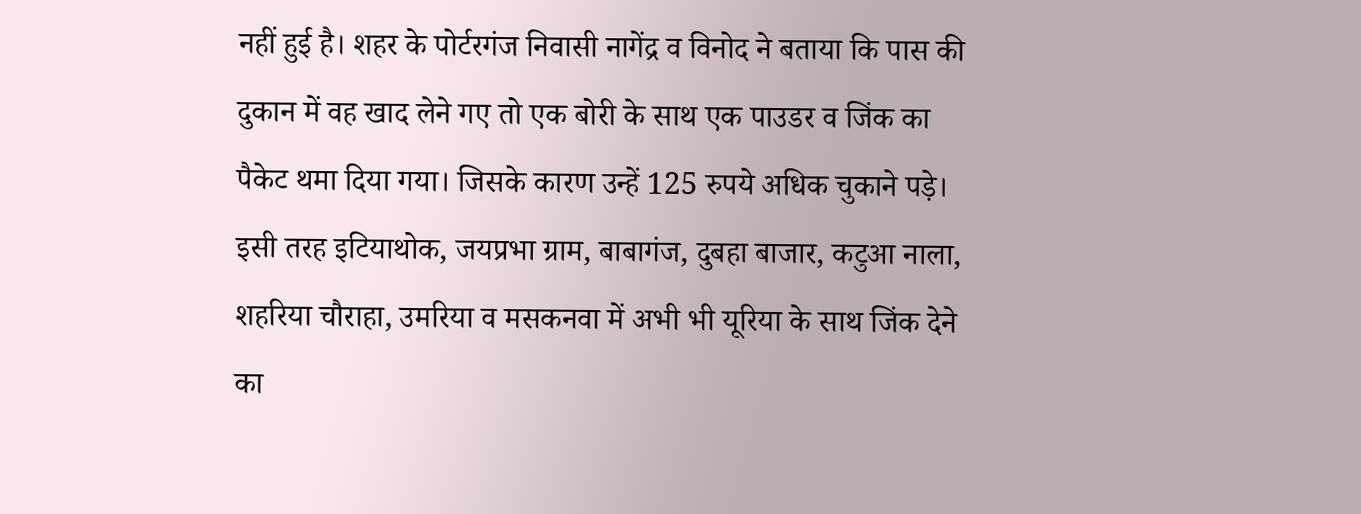नहीं हुई है। शहर के पोर्टरगंज निवासी नागेंद्र व विनोद ने बताया कि पास की दुकान में वह खाद लेने गए तो एक बोरी के साथ एक पाउडर व जिंक का पैकेट थमा दिया गया। जिसके कारण उन्हें 125 रुपये अधिक चुकाने पड़े। इसी तरह इटियाथोक, जयप्रभा ग्राम, बाबागंज, दुबहा बाजार, कटुआ नाला, शहरिया चौराहा, उमरिया व मसकनवा में अभी भी यूरिया के साथ जिंक देने का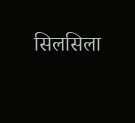सिलसिला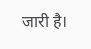जारी है।